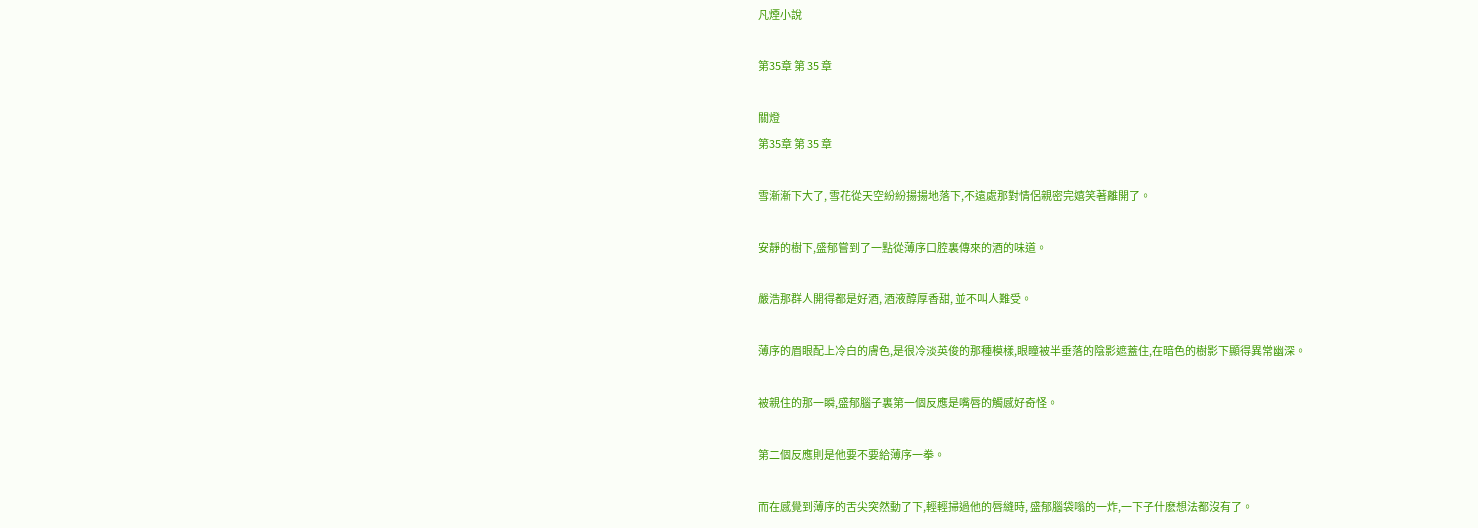凡煙小說

第35章 第 35 章

關燈
第35章 第 35 章

雪漸漸下大了, 雪花從天空紛紛揚揚地落下,不遠處那對情侶親密完嬉笑著離開了。

安靜的樹下,盛郁嘗到了一點從薄序口腔裏傳來的酒的味道。

嚴浩那群人開得都是好酒, 酒液醇厚香甜, 並不叫人難受。

薄序的眉眼配上冷白的膚色,是很冷淡英俊的那種模樣,眼瞳被半垂落的陰影遮蓋住,在暗色的樹影下顯得異常幽深。

被親住的那一瞬,盛郁腦子裏第一個反應是嘴唇的觸感好奇怪。

第二個反應則是他要不要給薄序一拳。

而在感覺到薄序的舌尖突然動了下,輕輕掃過他的唇縫時, 盛郁腦袋嗡的一炸,一下子什麽想法都沒有了。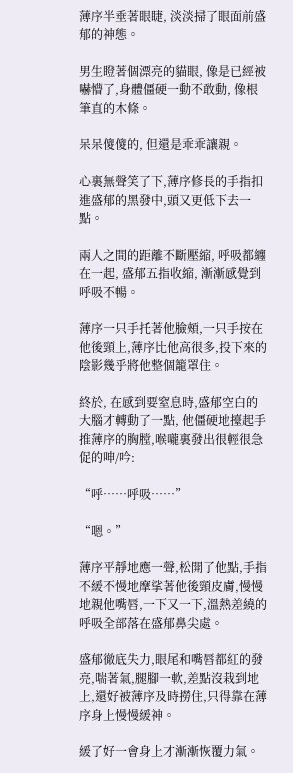薄序半垂著眼睫, 淡淡掃了眼面前盛郁的神態。

男生瞪著個漂亮的貓眼, 像是已經被嚇懵了,身體僵硬一動不敢動, 像根筆直的木條。

呆呆傻傻的, 但還是乖乖讓親。

心裏無聲笑了下,薄序修長的手指扣進盛郁的黑發中,頭又更低下去一點。

兩人之間的距離不斷壓縮, 呼吸都纏在一起, 盛郁五指收縮, 漸漸感覺到呼吸不暢。

薄序一只手托著他臉頰,一只手按在他後頸上,薄序比他高很多,投下來的陰影幾乎將他整個籠罩住。

終於, 在感到要窒息時,盛郁空白的大腦才轉動了一點, 他僵硬地擡起手推薄序的胸膛,喉嚨裏發出很輕很急促的呻/吟:

“呼……呼吸……”

“嗯。”

薄序平靜地應一聲,松開了他點,手指不緩不慢地摩挲著他後頸皮膚,慢慢地親他嘴唇,一下又一下,溫熱差繞的呼吸全部落在盛郁鼻尖處。

盛郁徹底失力,眼尾和嘴唇都紅的發亮,喘著氣,腿腳一軟,差點沒栽到地上,還好被薄序及時撈住,只得靠在薄序身上慢慢緩神。

緩了好一會身上才漸漸恢覆力氣。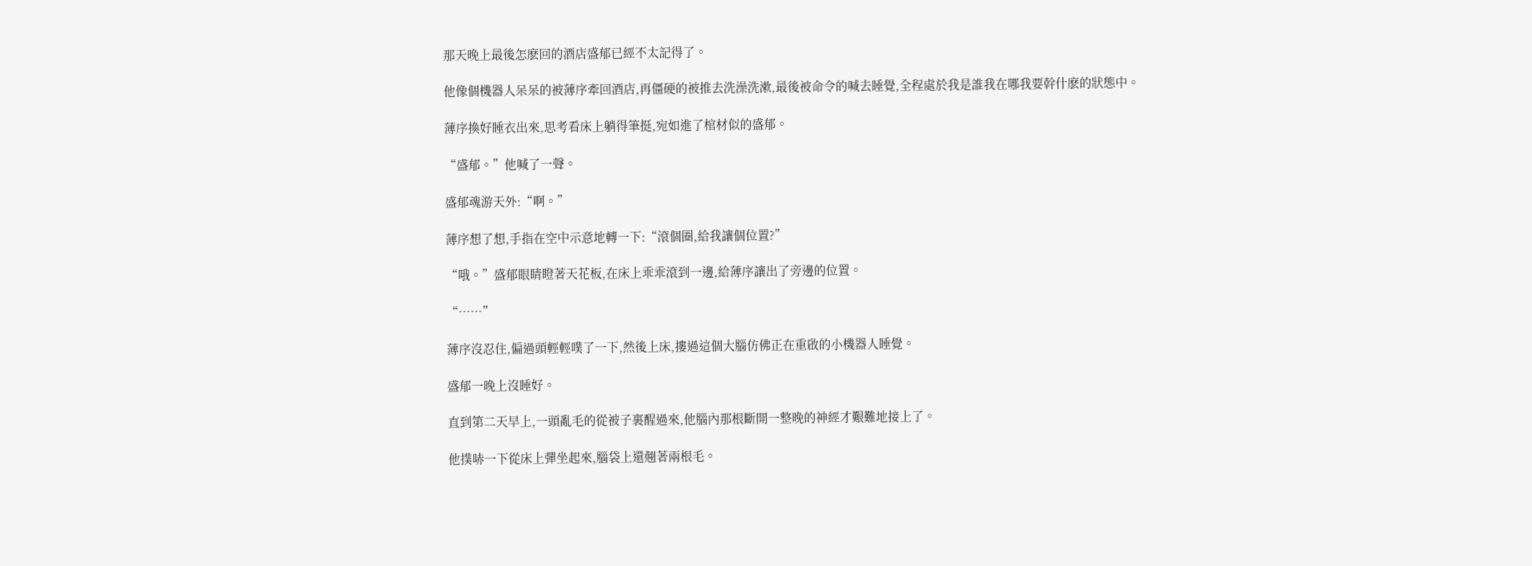那天晚上最後怎麽回的酒店盛郁已經不太記得了。

他像個機器人呆呆的被薄序牽回酒店,再僵硬的被推去洗澡洗漱,最後被命令的喊去睡覺,全程處於我是誰我在哪我要幹什麽的狀態中。

薄序換好睡衣出來,思考看床上躺得筆挺,宛如進了棺材似的盛郁。

“盛郁。”他喊了一聲。

盛郁魂游天外:“啊。”

薄序想了想,手指在空中示意地轉一下:“滾個圈,給我讓個位置?”

“哦。”盛郁眼睛瞪著天花板,在床上乖乖滾到一邊,給薄序讓出了旁邊的位置。

“……”

薄序沒忍住,偏過頭輕輕噗了一下,然後上床,摟過這個大腦仿佛正在重啟的小機器人睡覺。

盛郁一晚上沒睡好。

直到第二天早上,一頭亂毛的從被子裏醒過來,他腦內那根斷開一整晚的神經才艱難地接上了。

他撲哧一下從床上彈坐起來,腦袋上還翹著兩根毛。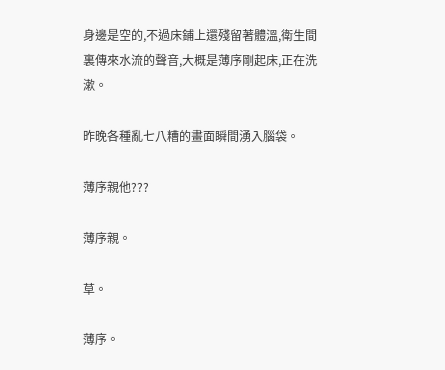身邊是空的,不過床鋪上還殘留著體溫,衛生間裏傳來水流的聲音,大概是薄序剛起床,正在洗漱。

昨晚各種亂七八糟的畫面瞬間湧入腦袋。

薄序親他???

薄序親。

草。

薄序。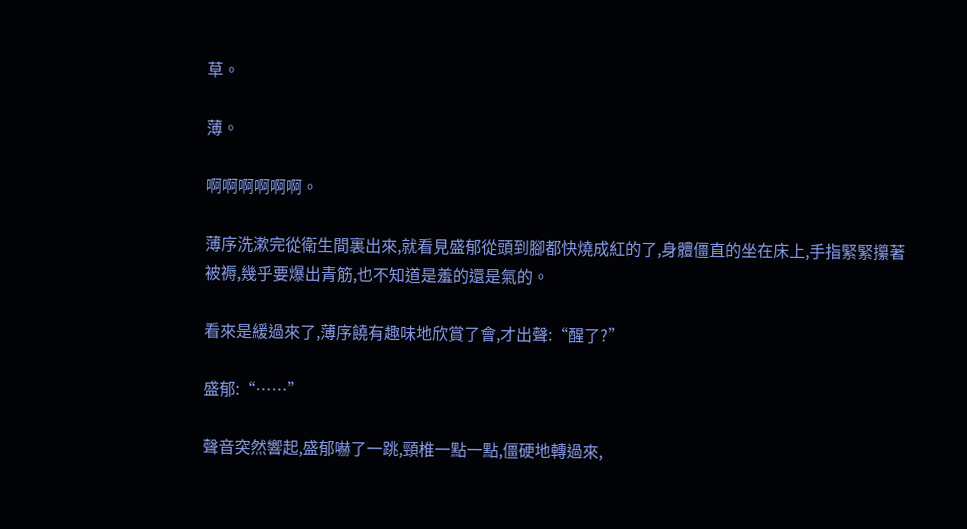草。

薄。

啊啊啊啊啊啊。

薄序洗漱完從衛生間裏出來,就看見盛郁從頭到腳都快燒成紅的了,身體僵直的坐在床上,手指緊緊攥著被褥,幾乎要爆出青筋,也不知道是羞的還是氣的。

看來是緩過來了,薄序饒有趣味地欣賞了會,才出聲:“醒了?”

盛郁:“……”

聲音突然響起,盛郁嚇了一跳,頸椎一點一點,僵硬地轉過來,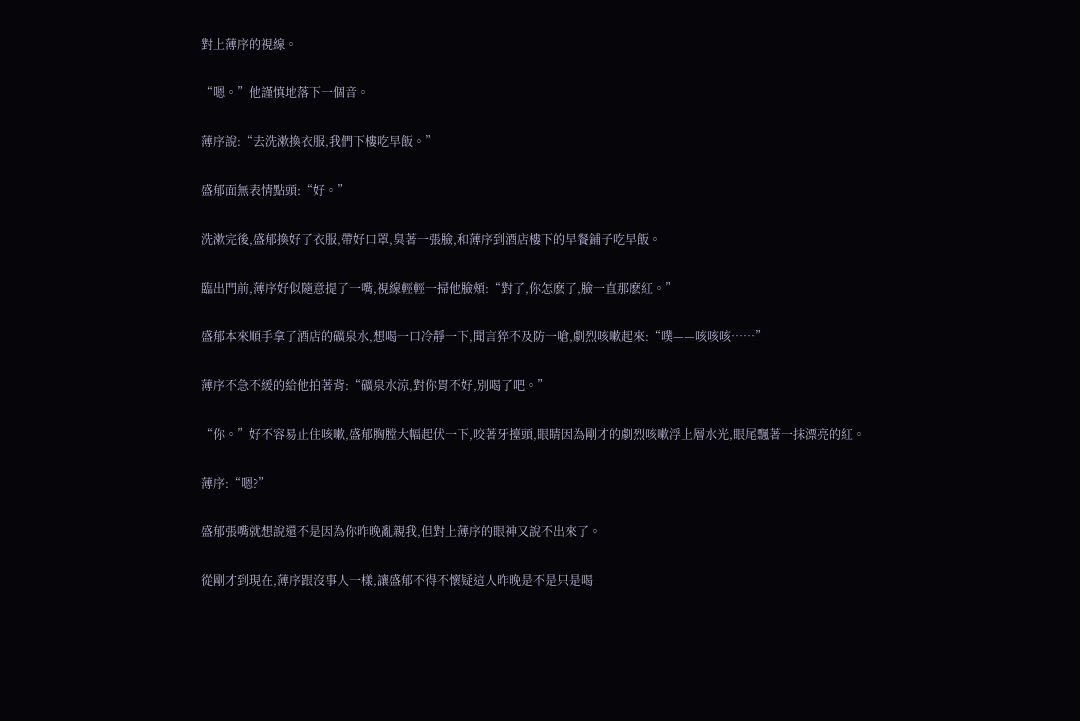對上薄序的視線。

“嗯。”他謹慎地落下一個音。

薄序說:“去洗漱換衣服,我們下樓吃早飯。”

盛郁面無表情點頭:“好。”

洗漱完後,盛郁換好了衣服,帶好口罩,臭著一張臉,和薄序到酒店樓下的早餐鋪子吃早飯。

臨出門前,薄序好似隨意提了一嘴,視線輕輕一掃他臉頰:“對了,你怎麽了,臉一直那麽紅。”

盛郁本來順手拿了酒店的礦泉水,想喝一口冷靜一下,聞言猝不及防一嗆,劇烈咳嗽起來:“噗——咳咳咳……”

薄序不急不緩的給他拍著背:“礦泉水涼,對你胃不好,別喝了吧。”

“你。”好不容易止住咳嗽,盛郁胸膛大幅起伏一下,咬著牙擡頭,眼睛因為剛才的劇烈咳嗽浮上層水光,眼尾飄著一抹漂亮的紅。

薄序:“嗯?”

盛郁張嘴就想說還不是因為你昨晚亂親我,但對上薄序的眼神又說不出來了。

從剛才到現在,薄序跟沒事人一樣,讓盛郁不得不懷疑這人昨晚是不是只是喝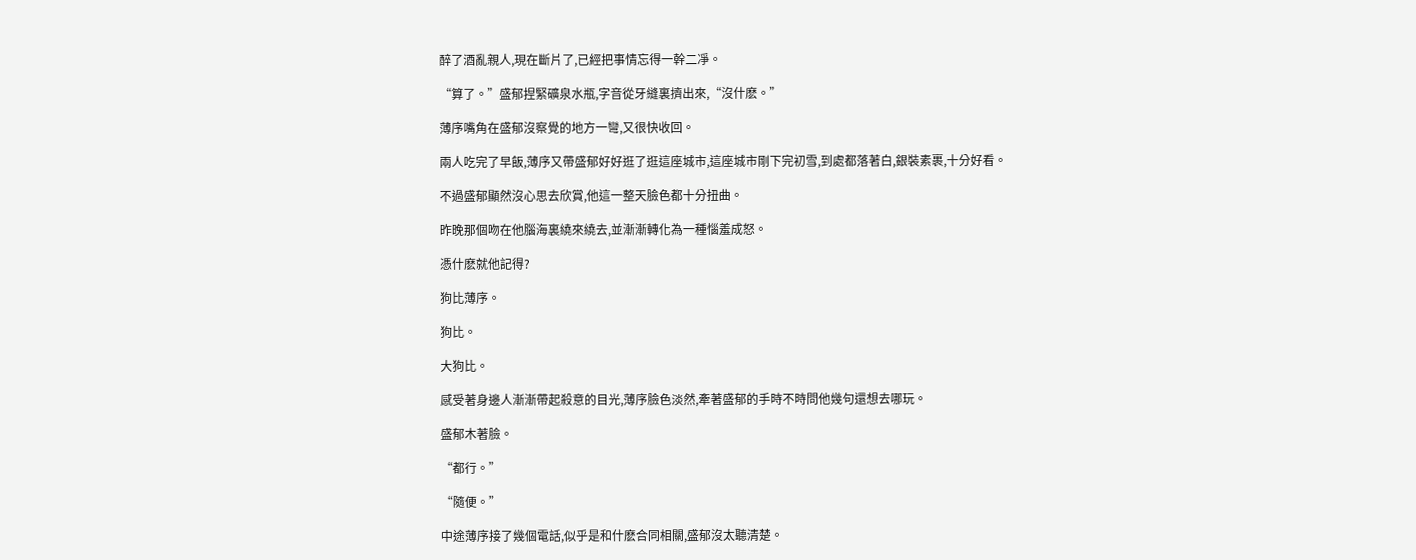醉了酒亂親人,現在斷片了,已經把事情忘得一幹二凈。

“算了。”盛郁捏緊礦泉水瓶,字音從牙縫裏擠出來,“沒什麽。”

薄序嘴角在盛郁沒察覺的地方一彎,又很快收回。

兩人吃完了早飯,薄序又帶盛郁好好逛了逛這座城市,這座城市剛下完初雪,到處都落著白,銀裝素裹,十分好看。

不過盛郁顯然沒心思去欣賞,他這一整天臉色都十分扭曲。

昨晚那個吻在他腦海裏繞來繞去,並漸漸轉化為一種惱羞成怒。

憑什麽就他記得?

狗比薄序。

狗比。

大狗比。

感受著身邊人漸漸帶起殺意的目光,薄序臉色淡然,牽著盛郁的手時不時問他幾句還想去哪玩。

盛郁木著臉。

“都行。”

“隨便。”

中途薄序接了幾個電話,似乎是和什麽合同相關,盛郁沒太聽清楚。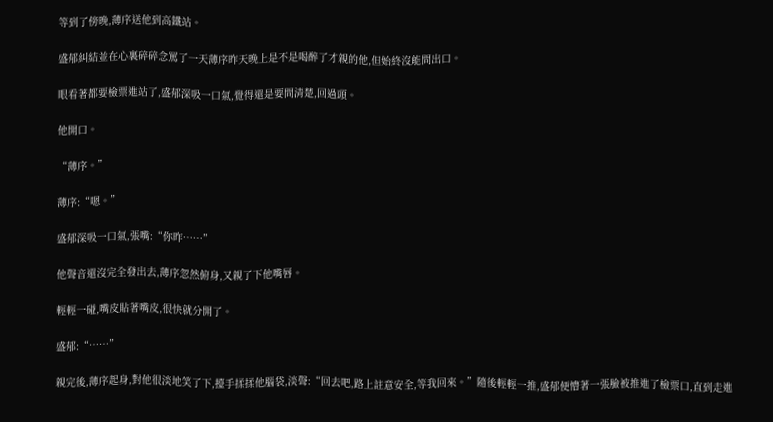等到了傍晚,薄序送他到高鐵站。

盛郁糾結並在心裏碎碎念罵了一天薄序昨天晚上是不是喝醉了才親的他,但始終沒能問出口。

眼看著都要檢票進站了,盛郁深吸一口氣,覺得還是要問清楚,回過頭。

他開口。

“薄序。”

薄序:“嗯。”

盛郁深吸一口氣,張嘴:“你昨……”

他聲音還沒完全發出去,薄序忽然俯身,又親了下他嘴唇。

輕輕一碰,嘴皮貼著嘴皮,很快就分開了。

盛郁:“……”

親完後,薄序起身,對他很淡地笑了下,擡手揉揉他腦袋,淡聲:“回去吧,路上註意安全,等我回來。”隨後輕輕一推,盛郁便懵著一張臉被推進了檢票口,直到走進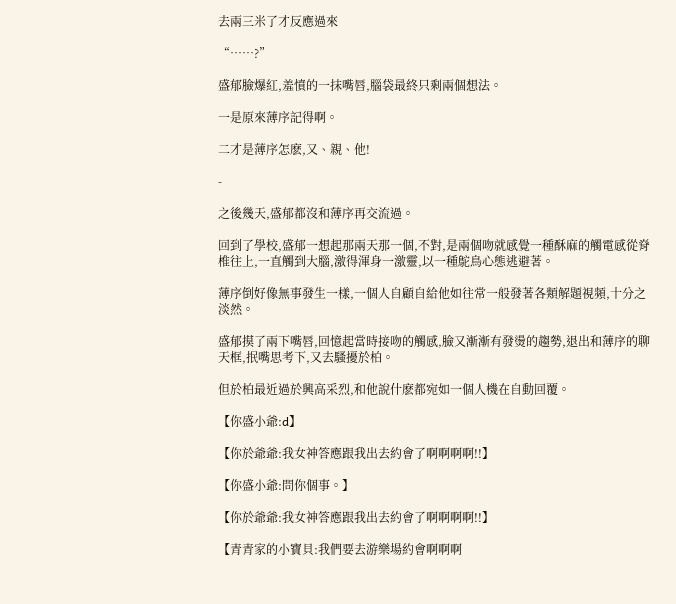去兩三米了才反應過來

“……?”

盛郁臉爆紅,羞憤的一抹嘴唇,腦袋最終只剩兩個想法。

一是原來薄序記得啊。

二才是薄序怎麽,又、親、他!

-

之後幾天,盛郁都沒和薄序再交流過。

回到了學校,盛郁一想起那兩天那一個,不對,是兩個吻就感覺一種酥麻的觸電感從脊椎往上,一直觸到大腦,激得渾身一激靈,以一種鴕鳥心態逃避著。

薄序倒好像無事發生一樣,一個人自顧自給他如往常一般發著各類解題視頻,十分之淡然。

盛郁摸了兩下嘴唇,回憶起當時接吻的觸感,臉又漸漸有發燙的趨勢,退出和薄序的聊天框,抿嘴思考下,又去騷擾於柏。

但於柏最近過於興高采烈,和他說什麽都宛如一個人機在自動回覆。

【你盛小爺:d】

【你於爺爺:我女神答應跟我出去約會了啊啊啊啊!!】

【你盛小爺:問你個事。】

【你於爺爺:我女神答應跟我出去約會了啊啊啊啊!!】

【青青家的小寶貝:我們要去游樂場約會啊啊啊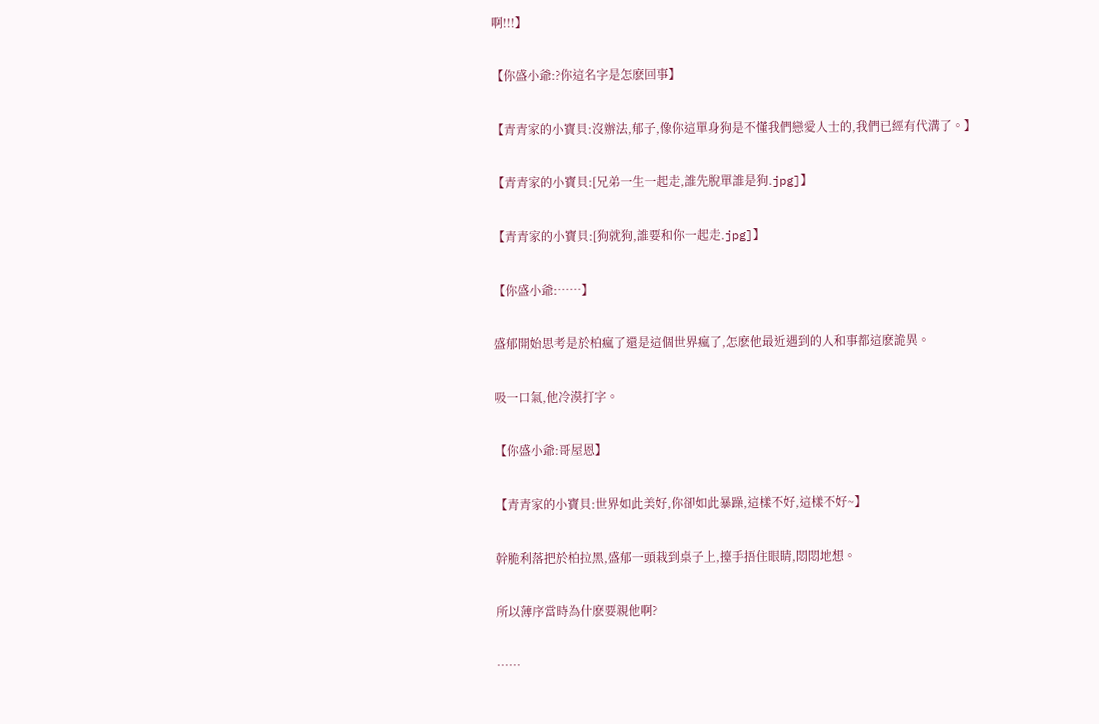啊!!!】

【你盛小爺:?你這名字是怎麽回事】

【青青家的小寶貝:沒辦法,郁子,像你這單身狗是不懂我們戀愛人士的,我們已經有代溝了。】

【青青家的小寶貝:[兄弟一生一起走,誰先脫單誰是狗.jpg]】

【青青家的小寶貝:[狗就狗,誰要和你一起走.jpg]】

【你盛小爺:……】

盛郁開始思考是於柏瘋了還是這個世界瘋了,怎麽他最近遇到的人和事都這麽詭異。

吸一口氣,他冷漠打字。

【你盛小爺:哥屋恩】

【青青家的小寶貝:世界如此美好,你卻如此暴躁,這樣不好,這樣不好~】

幹脆利落把於柏拉黑,盛郁一頭栽到桌子上,擡手捂住眼睛,悶悶地想。

所以薄序當時為什麽要親他啊?

……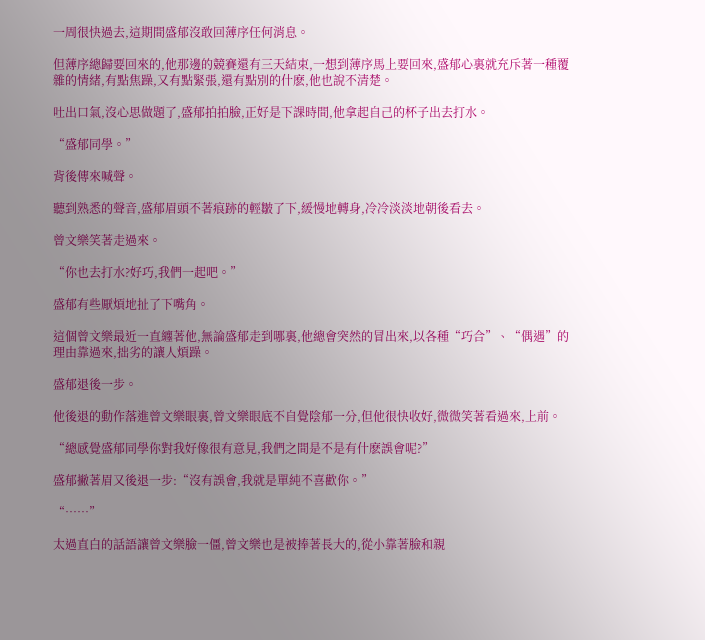一周很快過去,這期間盛郁沒敢回薄序任何消息。

但薄序總歸要回來的,他那邊的競賽還有三天結束,一想到薄序馬上要回來,盛郁心裏就充斥著一種覆雜的情緒,有點焦躁,又有點緊張,還有點別的什麽,他也說不清楚。

吐出口氣,沒心思做題了,盛郁拍拍臉,正好是下課時間,他拿起自己的杯子出去打水。

“盛郁同學。”

背後傳來喊聲。

聽到熟悉的聲音,盛郁眉頭不著痕跡的輕皺了下,緩慢地轉身,冷冷淡淡地朝後看去。

曾文樂笑著走過來。

“你也去打水?好巧,我們一起吧。”

盛郁有些厭煩地扯了下嘴角。

這個曾文樂最近一直纏著他,無論盛郁走到哪裏,他總會突然的冒出來,以各種“巧合”、“偶遇”的理由靠過來,拙劣的讓人煩躁。

盛郁退後一步。

他後退的動作落進曾文樂眼裏,曾文樂眼底不自覺陰郁一分,但他很快收好,微微笑著看過來,上前。

“總感覺盛郁同學你對我好像很有意見,我們之間是不是有什麽誤會呢?”

盛郁撇著眉又後退一步:“沒有誤會,我就是單純不喜歡你。”

“……”

太過直白的話語讓曾文樂臉一僵,曾文樂也是被捧著長大的,從小靠著臉和親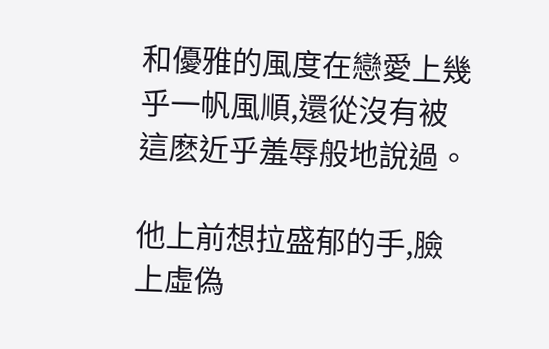和優雅的風度在戀愛上幾乎一帆風順,還從沒有被這麽近乎羞辱般地說過。

他上前想拉盛郁的手,臉上虛偽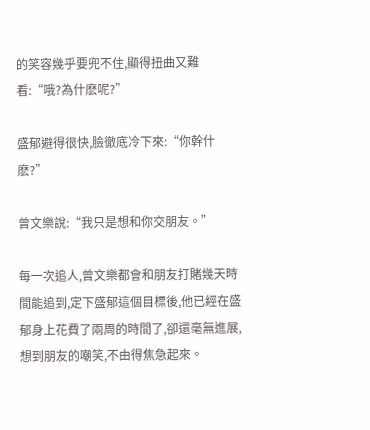的笑容幾乎要兜不住,顯得扭曲又難看:“哦?為什麽呢?”

盛郁避得很快,臉徹底冷下來:“你幹什麽?”

曾文樂說:“我只是想和你交朋友。”

每一次追人,曾文樂都會和朋友打賭幾天時間能追到,定下盛郁這個目標後,他已經在盛郁身上花費了兩周的時間了,卻還毫無進展,想到朋友的嘲笑,不由得焦急起來。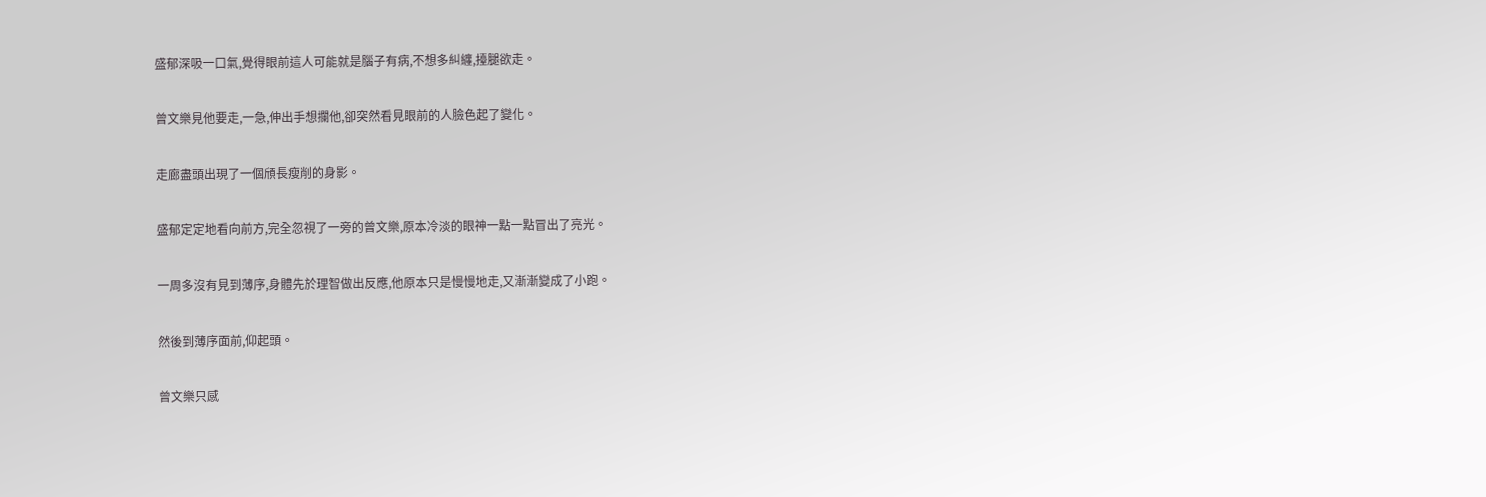盛郁深吸一口氣,覺得眼前這人可能就是腦子有病,不想多糾纏,擡腿欲走。

曾文樂見他要走,一急,伸出手想攔他,卻突然看見眼前的人臉色起了變化。

走廊盡頭出現了一個頎長瘦削的身影。

盛郁定定地看向前方,完全忽視了一旁的曾文樂,原本冷淡的眼神一點一點冒出了亮光。

一周多沒有見到薄序,身體先於理智做出反應,他原本只是慢慢地走,又漸漸變成了小跑。

然後到薄序面前,仰起頭。

曾文樂只感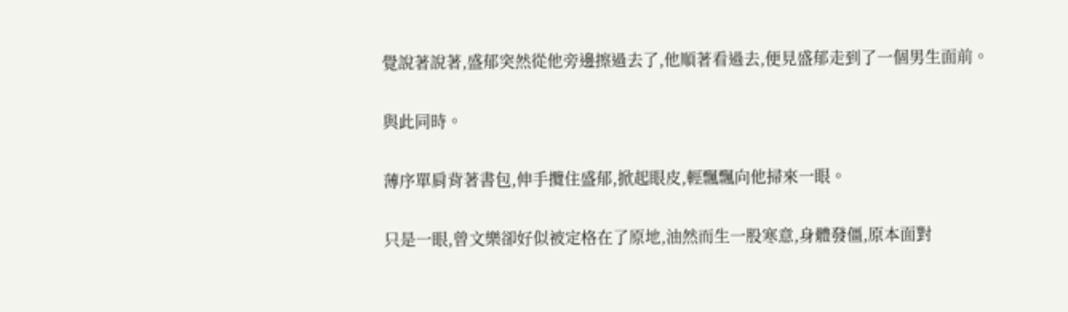覺說著說著,盛郁突然從他旁邊擦過去了,他順著看過去,便見盛郁走到了一個男生面前。

與此同時。

薄序單肩背著書包,伸手攬住盛郁,掀起眼皮,輕飄飄向他掃來一眼。

只是一眼,曾文樂卻好似被定格在了原地,油然而生一股寒意,身體發僵,原本面對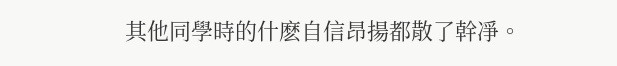其他同學時的什麽自信昂揚都散了幹凈。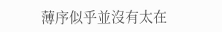薄序似乎並沒有太在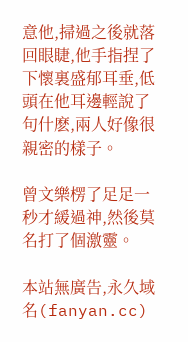意他,掃過之後就落回眼睫,他手指捏了下懷裏盛郁耳垂,低頭在他耳邊輕說了句什麽,兩人好像很親密的樣子。

曾文樂楞了足足一秒才緩過神,然後莫名打了個激靈。

本站無廣告,永久域名(fanyan.cc)